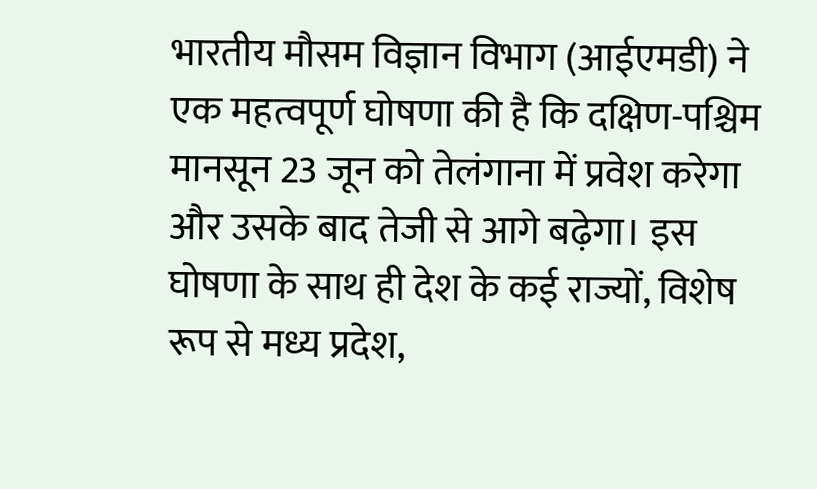भारतीय मौसम विज्ञान विभाग (आईएमडी) ने एक महत्वपूर्ण घोषणा की है कि दक्षिण-पश्चिम मानसून 23 जून को तेलंगाना में प्रवेश करेगा और उसके बाद तेजी से आगे बढ़ेगा। इस घोषणा के साथ ही देश के कई राज्यों, विशेष रूप से मध्य प्रदेश,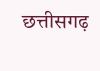छत्तीसगढ़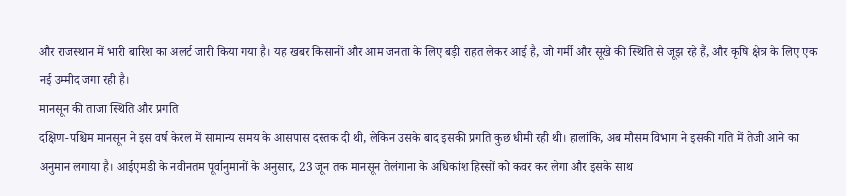और राजस्थान में भारी बारिश का अलर्ट जारी किया गया है। यह खबर किसानों और आम जनता के लिए बड़ी राहत लेकर आई है, जो गर्मी और सूखे की स्थिति से जूझ रहे हैं, और कृषि क्षेत्र के लिए एक नई उम्मीद जगा रही है।
मानसून की ताजा स्थिति और प्रगति
दक्षिण-पश्चिम मानसून ने इस वर्ष केरल में सामान्य समय के आसपास दस्तक दी थी, लेकिन उसके बाद इसकी प्रगति कुछ धीमी रही थी। हालांकि, अब मौसम विभाग ने इसकी गति में तेजी आने का अनुमान लगाया है। आईएमडी के नवीनतम पूर्वानुमानों के अनुसार, 23 जून तक मानसून तेलंगाना के अधिकांश हिस्सों को कवर कर लेगा और इसके साथ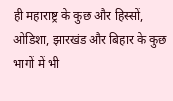ही महाराष्ट्र के कुछ और हिस्सों, ओडिशा, झारखंड और बिहार के कुछ भागों में भी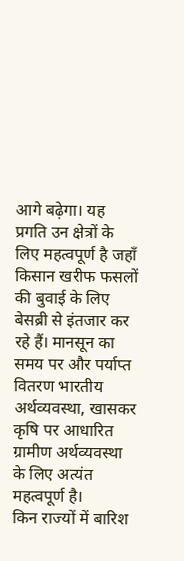आगे बढ़ेगा। यह प्रगति उन क्षेत्रों के लिए महत्वपूर्ण है जहाँ किसान खरीफ फसलों की बुवाई के लिए बेसब्री से इंतजार कर रहे हैं। मानसून का समय पर और पर्याप्त वितरण भारतीय अर्थव्यवस्था, खासकर कृषि पर आधारित ग्रामीण अर्थव्यवस्था के लिए अत्यंत महत्वपूर्ण है।
किन राज्यों में बारिश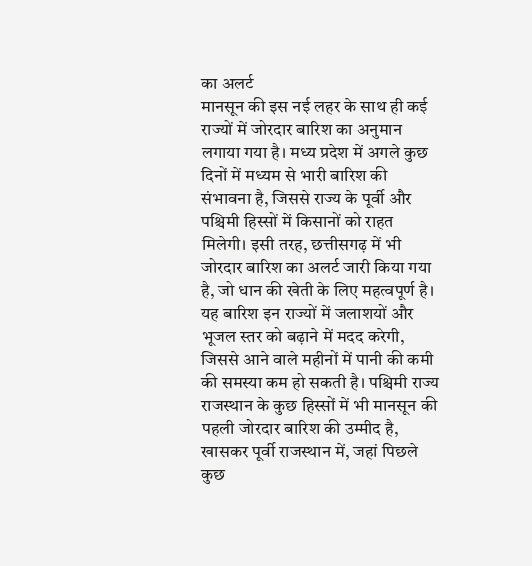का अलर्ट
मानसून की इस नई लहर के साथ ही कई राज्यों में जोरदार बारिश का अनुमान लगाया गया है। मध्य प्रदेश में अगले कुछ दिनों में मध्यम से भारी बारिश की संभावना है, जिससे राज्य के पूर्वी और पश्चिमी हिस्सों में किसानों को राहत मिलेगी। इसी तरह, छत्तीसगढ़ में भी जोरदार बारिश का अलर्ट जारी किया गया है, जो धान की खेती के लिए महत्वपूर्ण है। यह बारिश इन राज्यों में जलाशयों और भूजल स्तर को बढ़ाने में मदद करेगी, जिससे आने वाले महीनों में पानी की कमी की समस्या कम हो सकती है। पश्चिमी राज्य राजस्थान के कुछ हिस्सों में भी मानसून की पहली जोरदार बारिश की उम्मीद है, खासकर पूर्वी राजस्थान में, जहां पिछले कुछ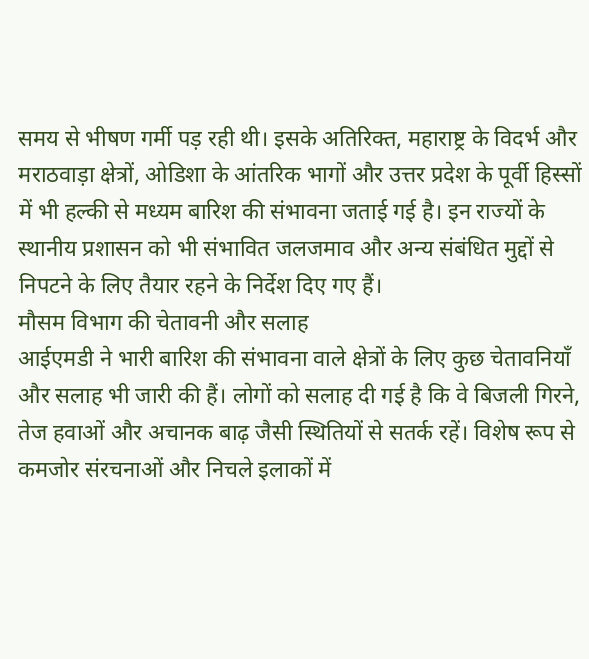समय से भीषण गर्मी पड़ रही थी। इसके अतिरिक्त, महाराष्ट्र के विदर्भ और मराठवाड़ा क्षेत्रों, ओडिशा के आंतरिक भागों और उत्तर प्रदेश के पूर्वी हिस्सों में भी हल्की से मध्यम बारिश की संभावना जताई गई है। इन राज्यों के स्थानीय प्रशासन को भी संभावित जलजमाव और अन्य संबंधित मुद्दों से निपटने के लिए तैयार रहने के निर्देश दिए गए हैं।
मौसम विभाग की चेतावनी और सलाह
आईएमडी ने भारी बारिश की संभावना वाले क्षेत्रों के लिए कुछ चेतावनियाँ और सलाह भी जारी की हैं। लोगों को सलाह दी गई है कि वे बिजली गिरने, तेज हवाओं और अचानक बाढ़ जैसी स्थितियों से सतर्क रहें। विशेष रूप से कमजोर संरचनाओं और निचले इलाकों में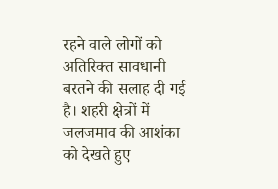रहने वाले लोगों को अतिरिक्त सावधानी बरतने की सलाह दी गई है। शहरी क्षेत्रों में जलजमाव की आशंका को देखते हुए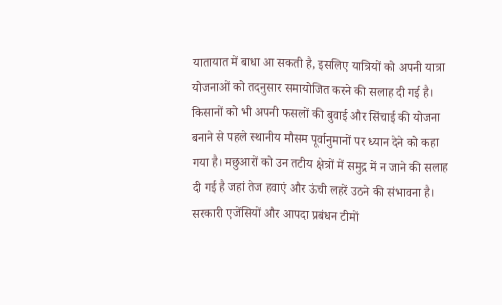यातायात में बाधा आ सकती है, इसलिए यात्रियों को अपनी यात्रा योजनाओं को तदनुसार समायोजित करने की सलाह दी गई है। किसानों को भी अपनी फसलों की बुवाई और सिंचाई की योजना बनाने से पहले स्थानीय मौसम पूर्वानुमानों पर ध्यान देने को कहा गया है। मछुआरों को उन तटीय क्षेत्रों में समुद्र में न जाने की सलाह दी गई है जहां तेज हवाएं और ऊंची लहरें उठने की संभावना है। सरकारी एजेंसियों और आपदा प्रबंधन टीमों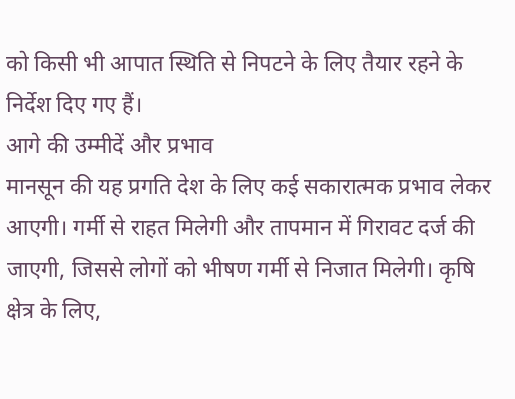को किसी भी आपात स्थिति से निपटने के लिए तैयार रहने के निर्देश दिए गए हैं।
आगे की उम्मीदें और प्रभाव
मानसून की यह प्रगति देश के लिए कई सकारात्मक प्रभाव लेकर आएगी। गर्मी से राहत मिलेगी और तापमान में गिरावट दर्ज की जाएगी, जिससे लोगों को भीषण गर्मी से निजात मिलेगी। कृषि क्षेत्र के लिए,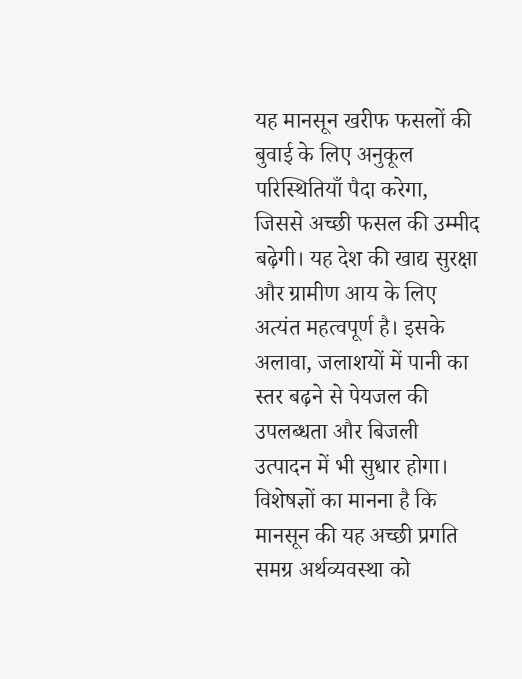यह मानसून खरीफ फसलों की बुवाई के लिए अनुकूल परिस्थितियाँ पैदा करेगा, जिससे अच्छी फसल की उम्मीद बढ़ेगी। यह देश की खाद्य सुरक्षा और ग्रामीण आय के लिए अत्यंत महत्वपूर्ण है। इसके अलावा, जलाशयों में पानी का स्तर बढ़ने से पेयजल की उपलब्धता और बिजली उत्पादन में भी सुधार होगा। विशेषज्ञों का मानना है कि मानसून की यह अच्छी प्रगति समग्र अर्थव्यवस्था को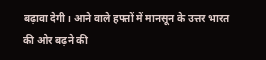बढ़ावा देगी। आने वाले हफ्तों में मानसून के उत्तर भारत की ओर बढ़ने की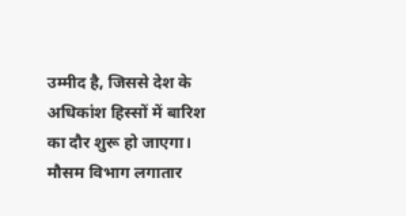उम्मीद है, जिससे देश के अधिकांश हिस्सों में बारिश का दौर शुरू हो जाएगा। मौसम विभाग लगातार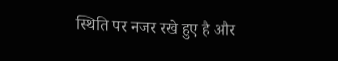स्थिति पर नजर रखे हुए है और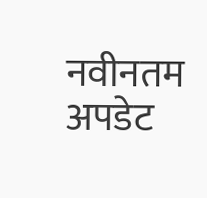नवीनतम अपडेट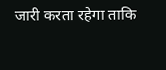जारी करता रहेगा ताकि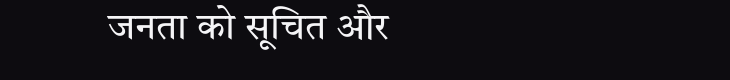जनता को सूचित और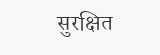सुरक्षित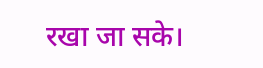रखा जा सके।